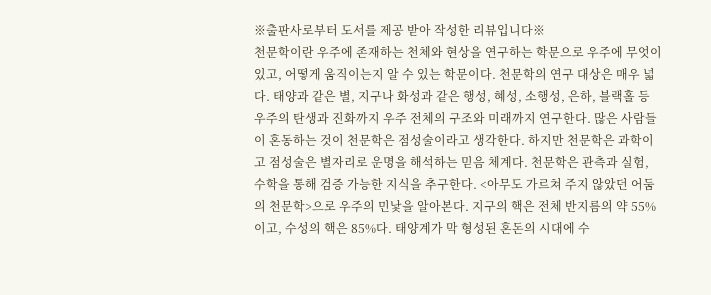※출판사로부터 도서를 제공 받아 작성한 리뷰입니다※
천문학이란 우주에 존재하는 천체와 현상을 연구하는 학문으로 우주에 무엇이 있고, 어떻게 움직이는지 알 수 있는 학문이다. 천문학의 연구 대상은 매우 넓다. 태양과 같은 별, 지구나 화성과 같은 행성, 혜성, 소행성, 은하, 블랙홀 등 우주의 탄생과 진화까지 우주 전체의 구조와 미래까지 연구한다. 많은 사람들이 혼동하는 것이 천문학은 점성술이라고 생각한다. 하지만 천문학은 과학이고 점성술은 별자리로 운명을 해석하는 믿음 체계다. 천문학은 관측과 실험, 수학을 통해 검증 가능한 지식을 추구한다. <아무도 가르쳐 주지 않았던 어둠의 천문학>으로 우주의 민낯을 알아본다. 지구의 핵은 전체 반지름의 약 55%이고, 수성의 핵은 85%다. 태양계가 막 형성된 혼돈의 시대에 수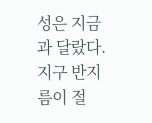성은 지금과 달랐다. 지구 반지름이 절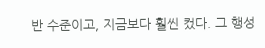반 수준이고, 지금보다 훨씬 컸다. 그 행성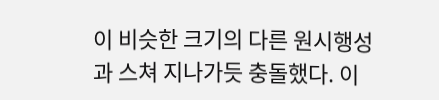이 비슷한 크기의 다른 원시행성과 스쳐 지나가듯 충돌했다. 이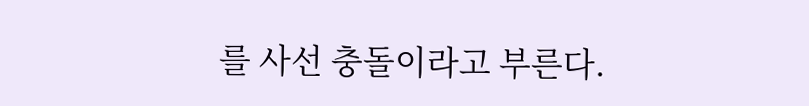를 사선 충돌이라고 부른다.